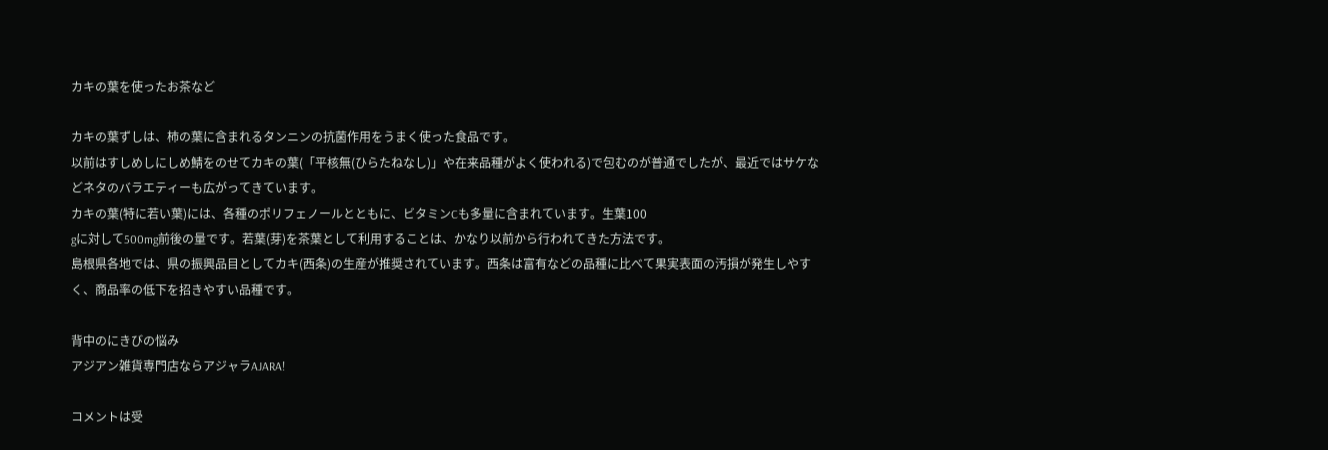カキの葉を使ったお茶など

カキの葉ずしは、柿の葉に含まれるタンニンの抗菌作用をうまく使った食品です。
以前はすしめしにしめ鯖をのせてカキの葉(「平核無(ひらたねなし)」や在来品種がよく使われる)で包むのが普通でしたが、最近ではサケなどネタのバラエティーも広がってきています。
カキの葉(特に若い葉)には、各種のポリフェノールとともに、ビタミンCも多量に含まれています。生葉100
gに対して500mg前後の量です。若葉(芽)を茶葉として利用することは、かなり以前から行われてきた方法です。
島根県各地では、県の振興品目としてカキ(西条)の生産が推奨されています。西条は富有などの品種に比べて果実表面の汚損が発生しやすく、商品率の低下を招きやすい品種です。

背中のにきびの悩み
アジアン雑貨専門店ならアジャラAJARA!

コメントは受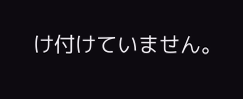け付けていません。